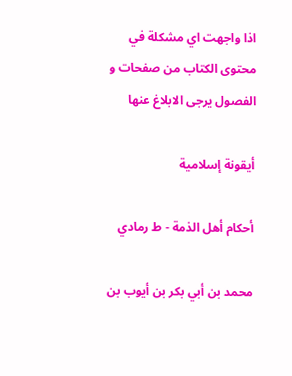اذا واجهت اي مشكلة في محتوى الكتاب من صفحات و الفصول يرجى الابلاغ عنها

أيقونة إسلامية

أحكام أهل الذمة - ط رمادي

محمد بن أبي بكر بن أيوب بن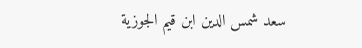سعد شمس الدين ابن قيم الجوزية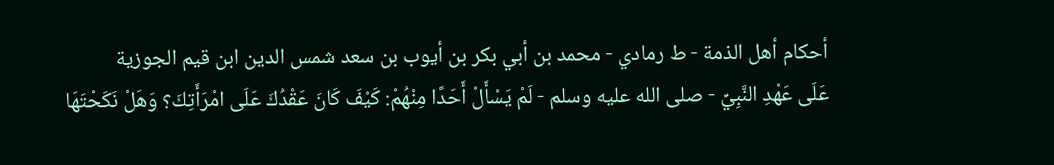أحكام أهل الذمة - ط رمادي - محمد بن أبي بكر بن أيوب بن سعد شمس الدين ابن قيم الجوزية
عَلَى عَهْدِ النَّبِيِّ - صلى الله عليه وسلم - لَمْ يَسْأَلْ أَحَدًا مِنْهُمْ: كَيْفَ كَانَ عَقْدُكَ عَلَى امْرَأَتِكَ؟ وَهَلْ نَكَحْتَهَا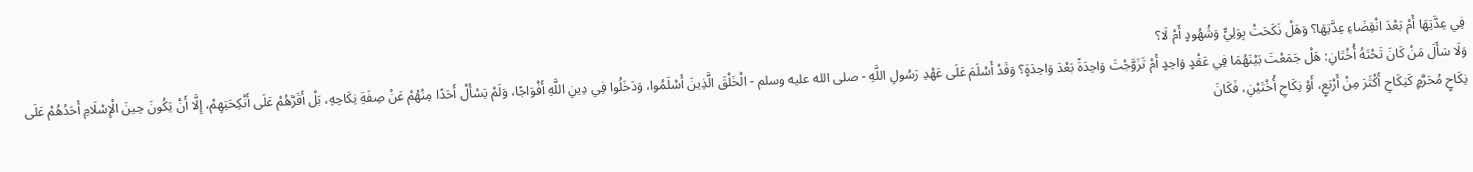فِي عِدَّتِهَا أَمْ بَعْدَ انْقِضَاءِ عِدَّتِهَا؟ وَهَلْ نَكَحَتْ بِوَلِيٍّ وَشُهُودٍ أَمْ لَا؟
وَلَا سَأَلَ مَنْ كَانَ تَحْتَهُ أُخْتَانِ: هَلْ جَمَعْتَ بَيْنَهُمَا فِي عَقْدٍ وَاحِدٍ أَمْ تَزَوَّجْتَ وَاحِدَةً بَعْدَ وَاحِدَةٍ؟ وَقَدْ أَسْلَمَ عَلَى عَهْدِ رَسُولِ اللَّهِ - صلى الله عليه وسلم - الْخَلْقَ الَّذِينَ أَسْلَمُوا، وَدَخَلُوا فِي دِينِ اللَّهِ أَفْوَاجًا، وَلَمْ يَسْأَلْ أَحَدًا مِنْهُمْ عَنْ صِفَةِ نِكَاحِهِ، بَلْ أَقَرَّهُمْ عَلَى أَنْكِحَتِهِمْ، إِلَّا أَنْ يَكُونَ حِينَ الْإِسْلَامِ أَحَدُهُمْ عَلَى نِكَاحٍ مُحَرَّمٍ كَنِكَاحِ أَكْثَرَ مِنْ أَرْبَعٍ، أَوْ نِكَاحِ أُخْتَيْنِ، فَكَانَ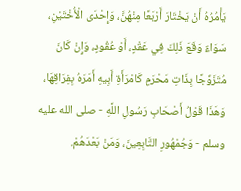يَأْمُرُهُ أَنْ يَخْتَارَ أَرْبَعًا مِنْهُنَّ، وَإِحْدَى الْأُخْتَيْنِ، سَوَاءٌ وَقَعَ ذَلِكَ فِي عَقْدٍ، أَوْ عُقُودٍ، وَإِنْ كَانَ مُتَزَوِّجًا بِذَاتِ مَحْرَمٍ كَامْرَأَةِ أَبِيهِ أَمَرَهُ بِفِرَاقِهَا، وَهَذَا قَوْلُ أَصْحَابِ رَسُولِ اللَّهِ - صلى الله عليه وسلم - وَجُمْهُورِ التَّابِعِينَ، وَمَنْ بَعْدَهُمْ.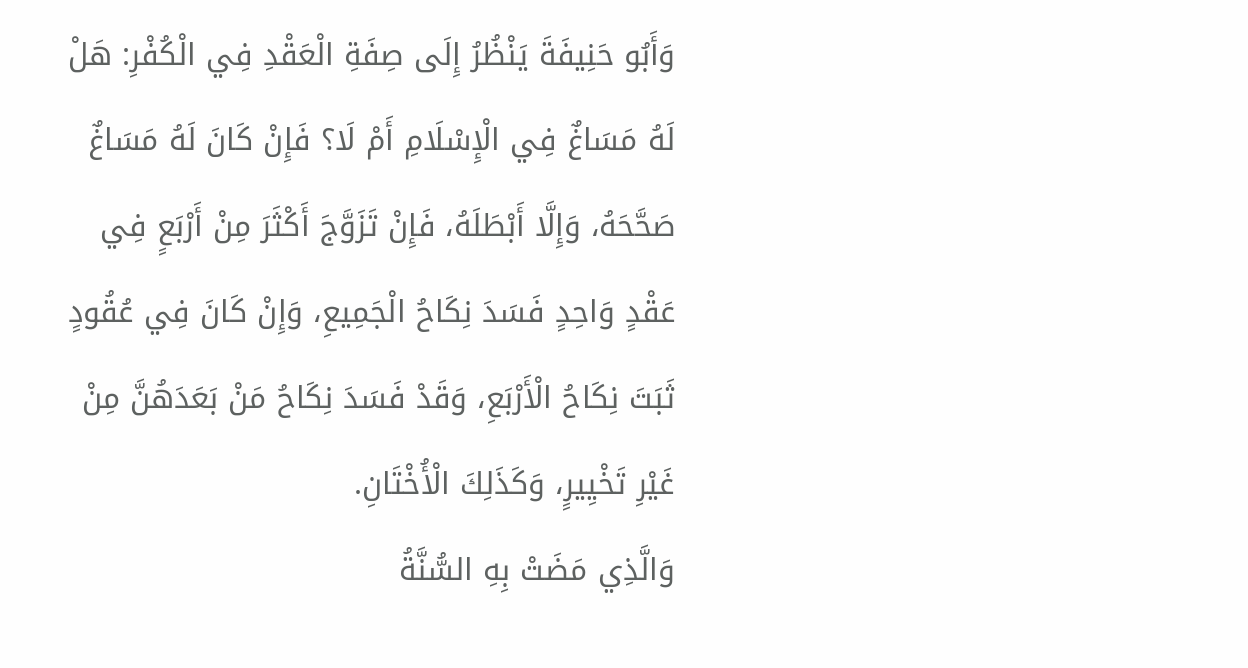وَأَبُو حَنِيفَةَ يَنْظُرُ إِلَى صِفَةِ الْعَقْدِ فِي الْكُفْرِ: هَلْ لَهُ مَسَاغٌ فِي الْإِسْلَامِ أَمْ لَا؟ فَإِنْ كَانَ لَهُ مَسَاغٌ صَحَّحَهُ، وَإِلَّا أَبْطَلَهُ، فَإِنْ تَزَوَّجَ أَكْثَرَ مِنْ أَرْبَعٍ فِي عَقْدٍ وَاحِدٍ فَسَدَ نِكَاحُ الْجَمِيعِ، وَإِنْ كَانَ فِي عُقُودٍ ثَبَتَ نِكَاحُ الْأَرْبَعِ، وَقَدْ فَسَدَ نِكَاحُ مَنْ بَعَدَهُنَّ مِنْ غَيْرِ تَخْيِيرٍ، وَكَذَلِكَ الْأُخْتَانِ.
وَالَّذِي مَضَتْ بِهِ السُّنَّةُ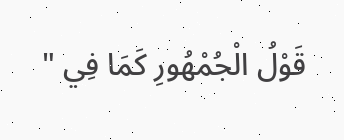قَوْلُ الْجُمْهُورِ كَمَا فِي "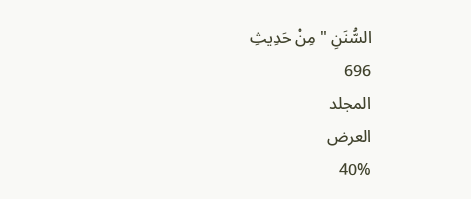السُّنَنِ " مِنْ حَدِيثِ
696
المجلد
العرض
40%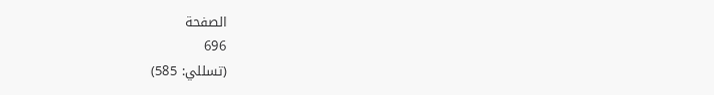الصفحة
696
(تسللي: 585)